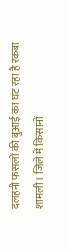दलहनी फसलों की बुआई का घट रहा है रकबा
शामली। जिले में किसानों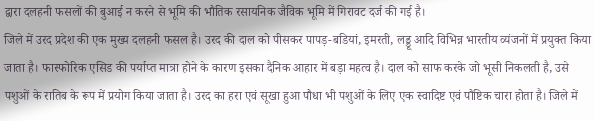द्वारा दलहनी फसलों की बुआई न करने से भूमि की भौतिक रसायनिक जैविक भूमि में गिरावट दर्ज की गई है।
जिले में उरद प्रदेश की एक मुख्य दलहनी फसल है। उरद की दाल को पीसकर पापड़-बडियां, इमरती, लड्डू आदि विभिन्न भारतीय व्यंजनों में प्रयुक्त किया जाता है। फास्फोरिक एसिड की पर्याप्त मात्रा होने के कारण इसका दैनिक आहार में बड़ा महत्व है। दाल को साफ करके जो भूसी निकलती है, उसे पशुओं के रातिब के रूप में प्रयोग किया जाता है। उरद का हरा एवं सूखा हुआ पौधा भी पशुओं के लिए एक स्वादिष्ट एवं पौष्टिक चारा होता है। जिले में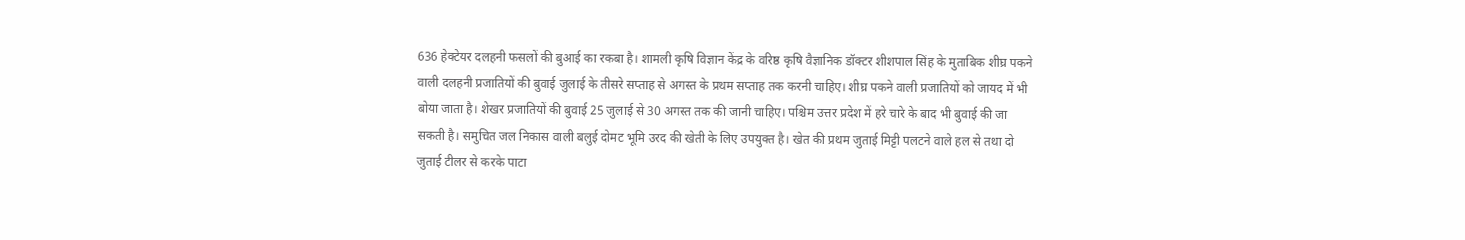636 हेक्टेयर दलहनी फसलों की बुआई का रकबा है। शामली कृषि विज्ञान केंद्र के वरिष्ठ कृषि वैज्ञानिक डॉक्टर शीशपाल सिंह के मुताबिक शीघ्र पकने वाली दलहनी प्रजातियों की बुवाई जुलाई के तीसरे सप्ताह से अगस्त के प्रथम सप्ताह तक करनी चाहिए। शीघ्र पकने वाली प्रजातियों को जायद में भी बोया जाता है। शेखर प्रजातियों की बुवाई 25 जुलाई से 30 अगस्त तक की जानी चाहिए। पश्चिम उत्तर प्रदेश में हरे चारे के बाद भी बुवाई की जा सकती है। समुचित जल निकास वाली बलुई दोमट भूमि उरद की खेती के लिए उपयुक्त है। खेत की प्रथम जुताई मिट्टी पलटने वाले हल से तथा दो जुताई टीलर से करके पाटा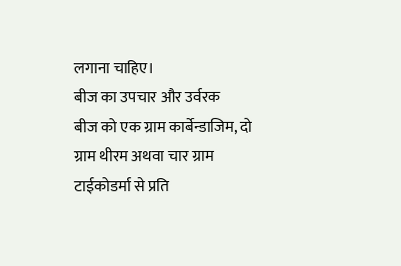लगाना चाहिए।
बीज का उपचार और उर्वरक
बीज को एक ग्राम कार्बेन्डाजिम, दो ग्राम थीरम अथवा चार ग्राम टाईकोडर्मा से प्रति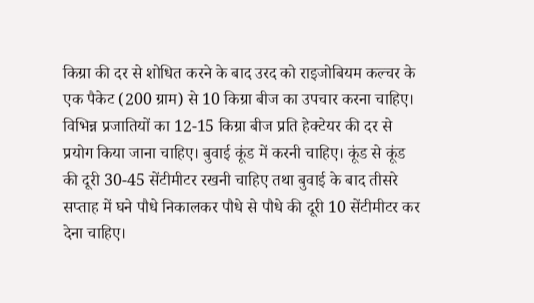किग्रा की दर से शोधित करने के बाद उरद को राइजोबियम कल्चर के एक पैकेट (200 ग्राम) से 10 किग्रा बीज का उपचार करना चाहिए। विभिन्न प्रजातियों का 12-15 किग्रा बीज प्रति हेक्टेयर की दर से प्रयोग किया जाना चाहिए। बुवाई कूंड में करनी चाहिए। कूंड से कूंड की दूरी 30-45 सेंटीमीटर रखनी चाहिए तथा बुवाई के बाद तीसरे सप्ताह में घने पौधे निकालकर पौधे से पौधे की दूरी 10 सेंटीमीटर कर देना चाहिए।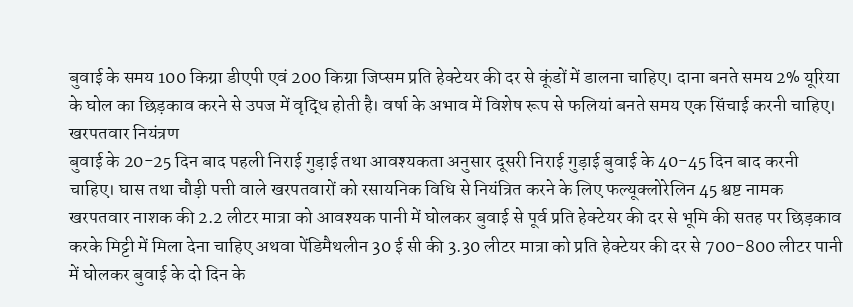बुवाई के समय 100 किग्रा डीएपी एवं 200 किग्रा जिप्सम प्रति हेक्टेयर की दर से कूंडों में डालना चाहिए। दाना बनते समय 2% यूरिया के घोल का छिड़काव करने से उपज में वृद्धि होती है। वर्षा के अभाव में विशेष रूप से फलियां बनते समय एक सिंचाई करनी चाहिए।
खरपतवार नियंत्रण
बुवाई के 20-25 दिन बाद पहली निराई गुड़ाई तथा आवश्यकता अनुसार दूसरी निराई गुड़ाई बुवाई के 40-45 दिन बाद करनी चाहिए। घास तथा चौड़ी पत्ती वाले खरपतवारों को रसायनिक विधि से नियंत्रित करने के लिए फल्यूक्लोरेलिन 45 श्वष्ट नामक खरपतवार नाशक की 2.2 लीटर मात्रा को आवश्यक पानी में घोलकर बुवाई से पूर्व प्रति हेक्टेयर की दर से भूमि की सतह पर छिड़काव करके मिट्टी में मिला देना चाहिए अथवा पेंडिमैथलीन 30 ई सी की 3.30 लीटर मात्रा को प्रति हेक्टेयर की दर से 700-800 लीटर पानी में घोलकर बुवाई के दो दिन के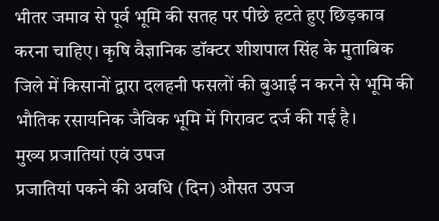भीतर जमाव से पूर्व भूमि की सतह पर पीछे हटते हुए छिड़काव करना चाहिए। कृषि वैज्ञानिक डॉक्टर शीशपाल सिंह के मुताबिक जिले में किसानों द्वारा दलहनी फसलों की बुआई न करने से भूमि की भौतिक रसायनिक जैविक भूमि में गिरावट दर्ज की गई है।
मुख्य प्रजातियां एवं उपज
प्रजातियां पकने की अवधि (दिन) औसत उपज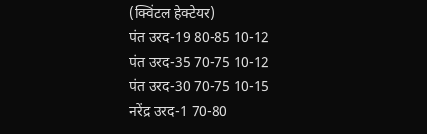(क्विंटल हेक्टेयर)
पंत उरद-19 80-85 10-12
पंत उरद-35 70-75 10-12
पंत उरद-30 70-75 10-15
नरेंद्र उरद-1 70-80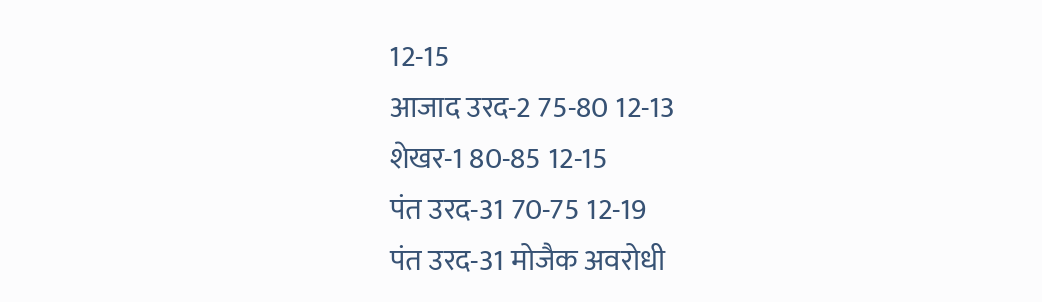12-15
आजाद उरद-2 75-80 12-13
शेखर-1 80-85 12-15
पंत उरद-31 70-75 12-19
पंत उरद-31 मोजैक अवरोधी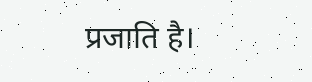प्रजाति है।